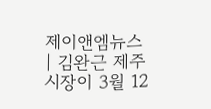제이앤엠뉴스 | 김완근 제주시장이 3월 12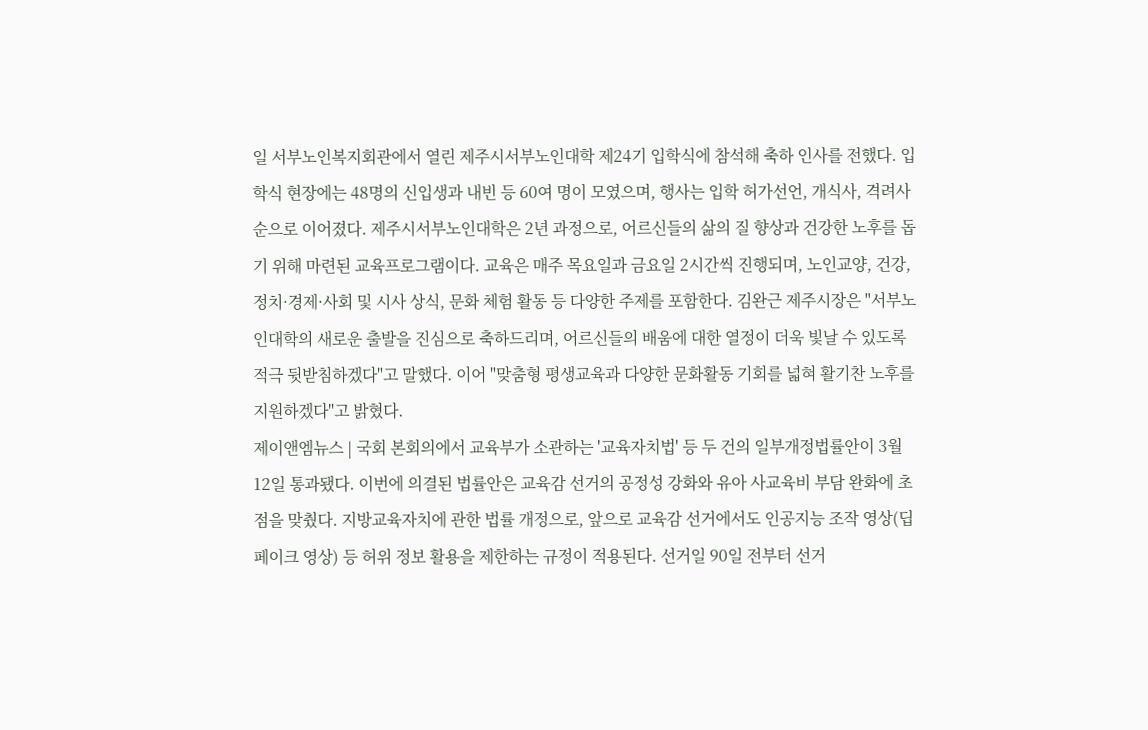일 서부노인복지회관에서 열린 제주시서부노인대학 제24기 입학식에 참석해 축하 인사를 전했다. 입학식 현장에는 48명의 신입생과 내빈 등 60여 명이 모였으며, 행사는 입학 허가선언, 개식사, 격려사 순으로 이어졌다. 제주시서부노인대학은 2년 과정으로, 어르신들의 삶의 질 향상과 건강한 노후를 돕기 위해 마련된 교육프로그램이다. 교육은 매주 목요일과 금요일 2시간씩 진행되며, 노인교양, 건강, 정치·경제·사회 및 시사 상식, 문화 체험 활동 등 다양한 주제를 포함한다. 김완근 제주시장은 "서부노인대학의 새로운 출발을 진심으로 축하드리며, 어르신들의 배움에 대한 열정이 더욱 빛날 수 있도록 적극 뒷받침하겠다"고 말했다. 이어 "맞춤형 평생교육과 다양한 문화활동 기회를 넓혀 활기찬 노후를 지원하겠다"고 밝혔다.
제이앤엠뉴스 | 국회 본회의에서 교육부가 소관하는 '교육자치법' 등 두 건의 일부개정법률안이 3월 12일 통과됐다. 이번에 의결된 법률안은 교육감 선거의 공정성 강화와 유아 사교육비 부담 완화에 초점을 맞췄다. 지방교육자치에 관한 법률 개정으로, 앞으로 교육감 선거에서도 인공지능 조작 영상(딥페이크 영상) 등 허위 정보 활용을 제한하는 규정이 적용된다. 선거일 90일 전부터 선거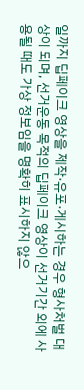일까지 딥페이크 영상을 제작·유포·게시하는 경우 형사처벌 대상이 되며, 선거운동 목적의 딥페이크 영상이 선거기간 외에 사용될 때도 가상 정보임을 명확히 표시하지 않으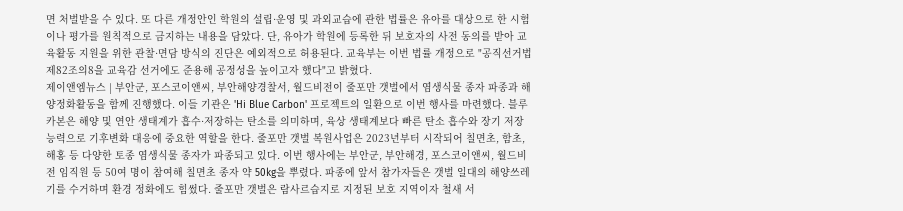면 처벌받을 수 있다. 또 다른 개정안인 학원의 설립·운영 및 과외교습에 관한 법률은 유아를 대상으로 한 시험이나 평가를 원칙적으로 금지하는 내용을 담았다. 단, 유아가 학원에 등록한 뒤 보호자의 사전 동의를 받아 교육활동 지원을 위한 관찰·면담 방식의 진단은 예외적으로 허용된다. 교육부는 이번 법률 개정으로 "공직선거법 제82조의8을 교육감 선거에도 준용해 공정성을 높이고자 했다"고 밝혔다.
제이앤엠뉴스 | 부안군, 포스코이앤씨, 부안해양경찰서, 월드비전이 줄포만 갯벌에서 염생식물 종자 파종과 해양정화활동을 함께 진행했다. 이들 기관은 'Hi Blue Carbon' 프로젝트의 일환으로 이번 행사를 마련했다. 블루카본은 해양 및 연안 생태계가 흡수·저장하는 탄소를 의미하며, 육상 생태계보다 빠른 탄소 흡수와 장기 저장 능력으로 기후변화 대응에 중요한 역할을 한다. 줄포만 갯벌 복원사업은 2023년부터 시작되어 칠면초, 함초, 해홍 등 다양한 토종 염생식물 종자가 파종되고 있다. 이번 행사에는 부안군, 부안해경, 포스코이앤씨, 월드비전 임직원 등 50여 명이 참여해 칠면초 종자 약 50kg을 뿌렸다. 파종에 앞서 참가자들은 갯벌 일대의 해양쓰레기를 수거하며 환경 정화에도 힘썼다. 줄포만 갯벌은 람사르습지로 지정된 보호 지역이자 철새 서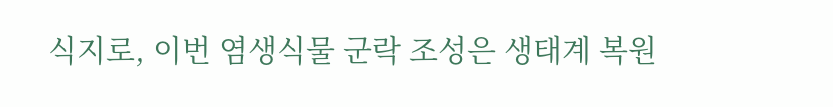식지로, 이번 염생식물 군락 조성은 생태계 복원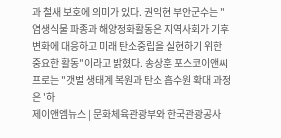과 철새 보호에 의미가 있다. 권익현 부안군수는 "염생식물 파종과 해양정화활동은 지역사회가 기후변화에 대응하고 미래 탄소중립을 실현하기 위한 중요한 활동"이라고 밝혔다. 송상훈 포스코이앤씨 프로는 "갯벌 생태계 복원과 탄소 흡수원 확대 과정은 '하
제이앤엠뉴스 | 문화체육관광부와 한국관광공사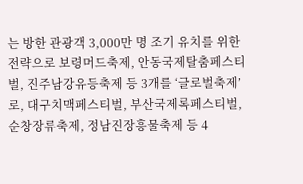는 방한 관광객 3,000만 명 조기 유치를 위한 전략으로 보령머드축제, 안동국제탈춤페스티벌, 진주남강유등축제 등 3개를 ‘글로벌축제’로, 대구치맥페스티벌, 부산국제록페스티벌, 순창장류축제, 정남진장흥물축제 등 4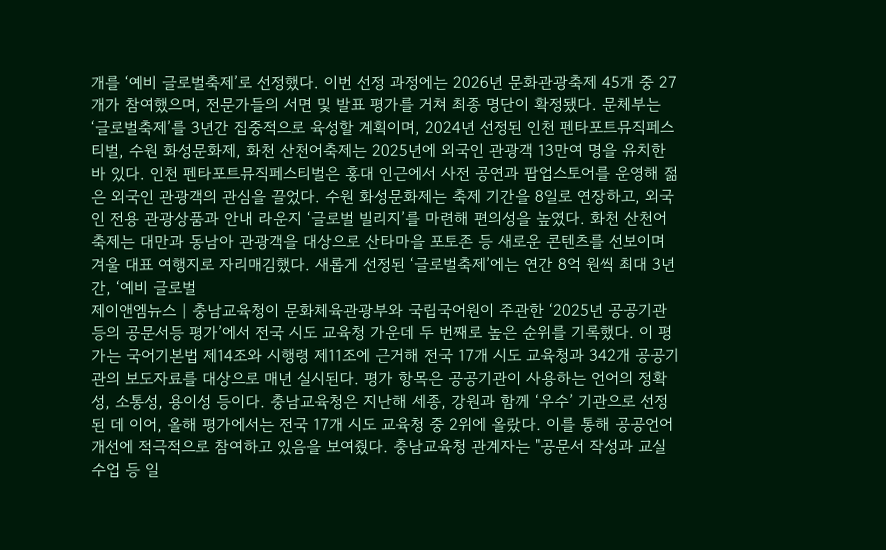개를 ‘예비 글로벌축제’로 선정했다. 이번 선정 과정에는 2026년 문화관광축제 45개 중 27개가 참여했으며, 전문가들의 서면 및 발표 평가를 거쳐 최종 명단이 확정됐다. 문체부는 ‘글로벌축제’를 3년간 집중적으로 육성할 계획이며, 2024년 선정된 인천 펜타포트뮤직페스티벌, 수원 화성문화제, 화천 산천어축제는 2025년에 외국인 관광객 13만여 명을 유치한 바 있다. 인천 펜타포트뮤직페스티벌은 홍대 인근에서 사전 공연과 팝업스토어를 운영해 젊은 외국인 관광객의 관심을 끌었다. 수원 화성문화제는 축제 기간을 8일로 연장하고, 외국인 전용 관광상품과 안내 라운지 ‘글로벌 빌리지’를 마련해 편의성을 높였다. 화천 산천어축제는 대만과 동남아 관광객을 대상으로 산타마을 포토존 등 새로운 콘텐츠를 선보이며 겨울 대표 여행지로 자리매김했다. 새롭게 선정된 ‘글로벌축제’에는 연간 8억 원씩 최대 3년간, ‘예비 글로벌
제이앤엠뉴스 | 충남교육청이 문화체육관광부와 국립국어원이 주관한 ‘2025년 공공기관등의 공문서등 평가’에서 전국 시도 교육청 가운데 두 번째로 높은 순위를 기록했다. 이 평가는 국어기본법 제14조와 시행령 제11조에 근거해 전국 17개 시도 교육청과 342개 공공기관의 보도자료를 대상으로 매년 실시된다. 평가 항목은 공공기관이 사용하는 언어의 정확성, 소통성, 용이성 등이다. 충남교육청은 지난해 세종, 강원과 함께 ‘우수’ 기관으로 선정된 데 이어, 올해 평가에서는 전국 17개 시도 교육청 중 2위에 올랐다. 이를 통해 공공언어 개선에 적극적으로 참여하고 있음을 보여줬다. 충남교육청 관계자는 "공문서 작성과 교실 수업 등 일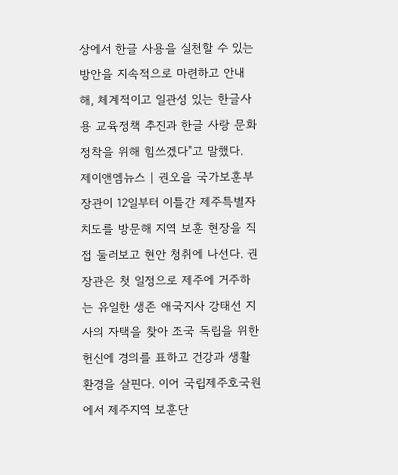상에서 한글 사용을 실천할 수 있는 방안을 지속적으로 마련하고 안내해, 체계적이고 일관성 있는 한글사용 교육정책 추진과 한글 사랑 문화 정착을 위해 힘쓰겠다"고 말했다.
제이앤엠뉴스 | 권오을 국가보훈부 장관이 12일부터 이틀간 제주특별자치도를 방문해 지역 보훈 현장을 직접 둘러보고 현안 청취에 나선다. 권 장관은 첫 일정으로 제주에 거주하는 유일한 생존 애국지사 강태선 지사의 자택을 찾아 조국 독립을 위한 헌신에 경의를 표하고 건강과 생활 환경을 살핀다. 이어 국립제주호국원에서 제주지역 보훈단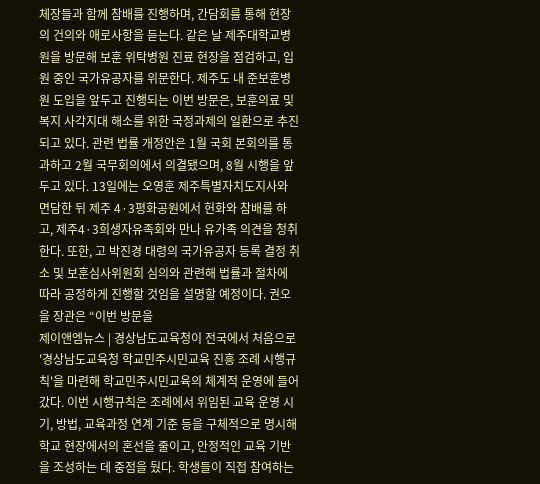체장들과 함께 참배를 진행하며, 간담회를 통해 현장의 건의와 애로사항을 듣는다. 같은 날 제주대학교병원을 방문해 보훈 위탁병원 진료 현장을 점검하고, 입원 중인 국가유공자를 위문한다. 제주도 내 준보훈병원 도입을 앞두고 진행되는 이번 방문은, 보훈의료 및 복지 사각지대 해소를 위한 국정과제의 일환으로 추진되고 있다. 관련 법률 개정안은 1월 국회 본회의를 통과하고 2월 국무회의에서 의결됐으며, 8월 시행을 앞두고 있다. 13일에는 오영훈 제주특별자치도지사와 면담한 뒤 제주 4·3평화공원에서 헌화와 참배를 하고, 제주4·3희생자유족회와 만나 유가족 의견을 청취한다. 또한, 고 박진경 대령의 국가유공자 등록 결정 취소 및 보훈심사위원회 심의와 관련해 법률과 절차에 따라 공정하게 진행할 것임을 설명할 예정이다. 권오을 장관은 “이번 방문을
제이앤엠뉴스 | 경상남도교육청이 전국에서 처음으로 '경상남도교육청 학교민주시민교육 진흥 조례 시행규칙'을 마련해 학교민주시민교육의 체계적 운영에 들어갔다. 이번 시행규칙은 조례에서 위임된 교육 운영 시기, 방법, 교육과정 연계 기준 등을 구체적으로 명시해 학교 현장에서의 혼선을 줄이고, 안정적인 교육 기반을 조성하는 데 중점을 뒀다. 학생들이 직접 참여하는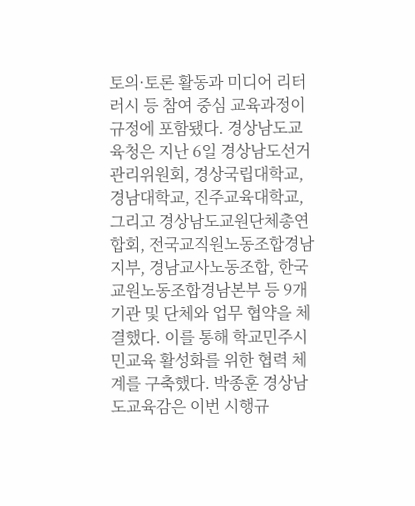토의·토론 활동과 미디어 리터러시 등 참여 중심 교육과정이 규정에 포함됐다. 경상남도교육청은 지난 6일 경상남도선거관리위원회, 경상국립대학교, 경남대학교, 진주교육대학교, 그리고 경상남도교원단체총연합회, 전국교직원노동조합경남지부, 경남교사노동조합, 한국교원노동조합경남본부 등 9개 기관 및 단체와 업무 협약을 체결했다. 이를 통해 학교민주시민교육 활성화를 위한 협력 체계를 구축했다. 박종훈 경상남도교육감은 이번 시행규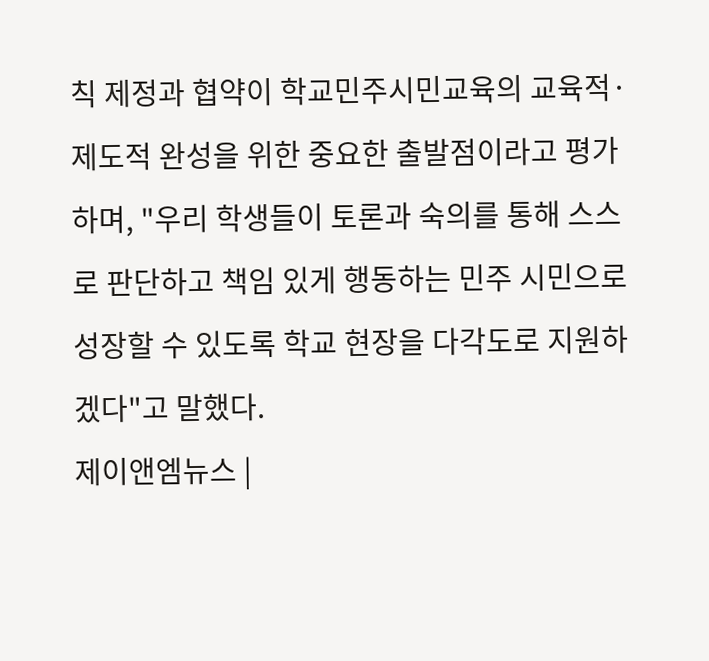칙 제정과 협약이 학교민주시민교육의 교육적·제도적 완성을 위한 중요한 출발점이라고 평가하며, "우리 학생들이 토론과 숙의를 통해 스스로 판단하고 책임 있게 행동하는 민주 시민으로 성장할 수 있도록 학교 현장을 다각도로 지원하겠다"고 말했다.
제이앤엠뉴스 |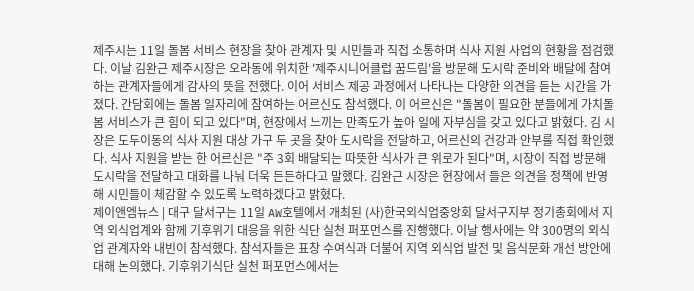제주시는 11일 돌봄 서비스 현장을 찾아 관계자 및 시민들과 직접 소통하며 식사 지원 사업의 현황을 점검했다. 이날 김완근 제주시장은 오라동에 위치한 '제주시니어클럽 꿈드림'을 방문해 도시락 준비와 배달에 참여하는 관계자들에게 감사의 뜻을 전했다. 이어 서비스 제공 과정에서 나타나는 다양한 의견을 듣는 시간을 가졌다. 간담회에는 돌봄 일자리에 참여하는 어르신도 참석했다. 이 어르신은 "돌봄이 필요한 분들에게 가치돌봄 서비스가 큰 힘이 되고 있다"며, 현장에서 느끼는 만족도가 높아 일에 자부심을 갖고 있다고 밝혔다. 김 시장은 도두이동의 식사 지원 대상 가구 두 곳을 찾아 도시락을 전달하고, 어르신의 건강과 안부를 직접 확인했다. 식사 지원을 받는 한 어르신은 "주 3회 배달되는 따뜻한 식사가 큰 위로가 된다"며, 시장이 직접 방문해 도시락을 전달하고 대화를 나눠 더욱 든든하다고 말했다. 김완근 시장은 현장에서 들은 의견을 정책에 반영해 시민들이 체감할 수 있도록 노력하겠다고 밝혔다.
제이앤엠뉴스 | 대구 달서구는 11일 AW호텔에서 개최된 (사)한국외식업중앙회 달서구지부 정기총회에서 지역 외식업계와 함께 기후위기 대응을 위한 식단 실천 퍼포먼스를 진행했다. 이날 행사에는 약 300명의 외식업 관계자와 내빈이 참석했다. 참석자들은 표창 수여식과 더불어 지역 외식업 발전 및 음식문화 개선 방안에 대해 논의했다. 기후위기식단 실천 퍼포먼스에서는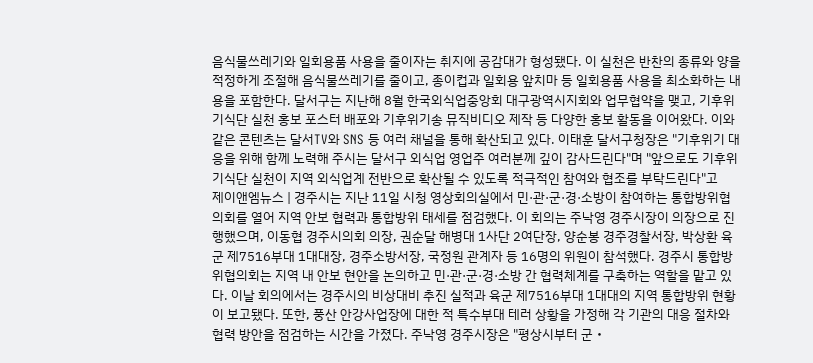음식물쓰레기와 일회용품 사용을 줄이자는 취지에 공감대가 형성됐다. 이 실천은 반찬의 종류와 양을 적정하게 조절해 음식물쓰레기를 줄이고, 종이컵과 일회용 앞치마 등 일회용품 사용을 최소화하는 내용을 포함한다. 달서구는 지난해 8월 한국외식업중앙회 대구광역시지회와 업무협약을 맺고, 기후위기식단 실천 홍보 포스터 배포와 기후위기송 뮤직비디오 제작 등 다양한 홍보 활동을 이어왔다. 이와 같은 콘텐츠는 달서TV와 SNS 등 여러 채널을 통해 확산되고 있다. 이태훈 달서구청장은 "기후위기 대응을 위해 함께 노력해 주시는 달서구 외식업 영업주 여러분께 깊이 감사드린다"며 "앞으로도 기후위기식단 실천이 지역 외식업계 전반으로 확산될 수 있도록 적극적인 참여와 협조를 부탁드린다"고
제이앤엠뉴스 | 경주시는 지난 11일 시청 영상회의실에서 민·관·군·경·소방이 참여하는 통합방위협의회를 열어 지역 안보 협력과 통합방위 태세를 점검했다. 이 회의는 주낙영 경주시장이 의장으로 진행했으며, 이동협 경주시의회 의장, 권순달 해병대 1사단 2여단장, 양순봉 경주경찰서장, 박상환 육군 제7516부대 1대대장, 경주소방서장, 국정원 관계자 등 16명의 위원이 참석했다. 경주시 통합방위협의회는 지역 내 안보 현안을 논의하고 민·관·군·경·소방 간 협력체계를 구축하는 역할을 맡고 있다. 이날 회의에서는 경주시의 비상대비 추진 실적과 육군 제7516부대 1대대의 지역 통합방위 현황이 보고됐다. 또한, 풍산 안강사업장에 대한 적 특수부대 테러 상황을 가정해 각 기관의 대응 절차와 협력 방안을 점검하는 시간을 가졌다. 주낙영 경주시장은 "평상시부터 군‧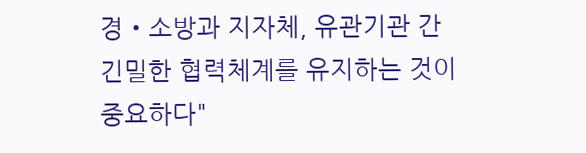경‧소방과 지자체, 유관기관 간 긴밀한 협력체계를 유지하는 것이 중요하다"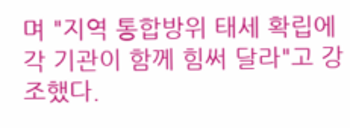며 "지역 통합방위 태세 확립에 각 기관이 함께 힘써 달라"고 강조했다.